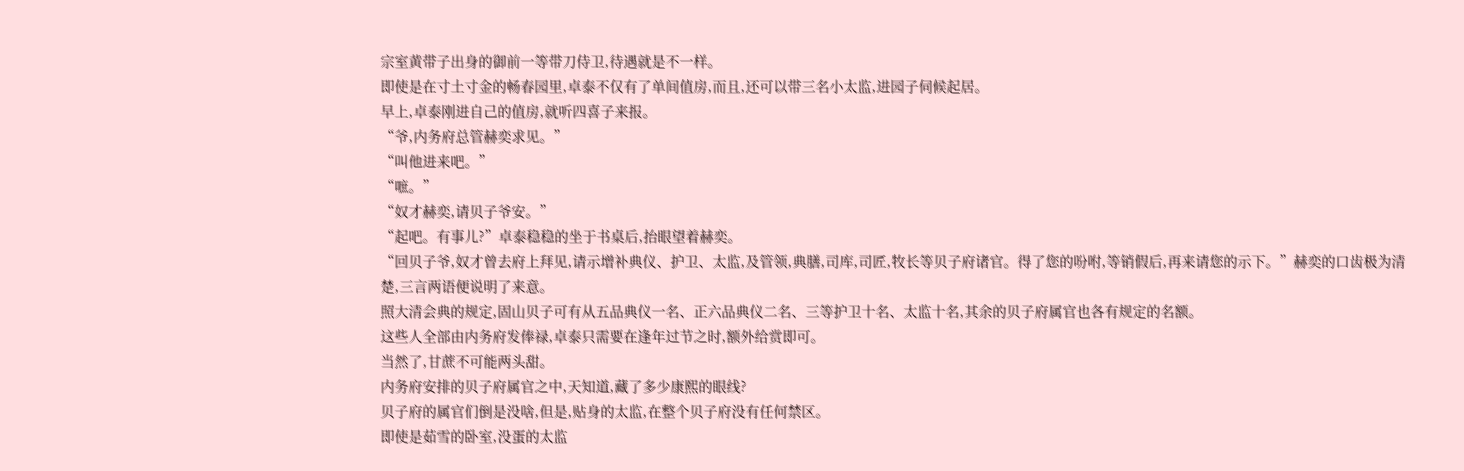宗室黄带子出身的御前一等带刀侍卫,待遇就是不一样。
即使是在寸土寸金的畅春园里,卓泰不仅有了单间值房,而且,还可以带三名小太监,进园子伺候起居。
早上,卓泰刚进自己的值房,就听四喜子来报。
“爷,内务府总管赫奕求见。”
“叫他进来吧。”
“嗻。”
“奴才赫奕,请贝子爷安。”
“起吧。有事儿?”卓泰稳稳的坐于书桌后,抬眼望着赫奕。
“回贝子爷,奴才曾去府上拜见,请示增补典仪、护卫、太监,及管领,典膳,司库,司匠,牧长等贝子府诸官。得了您的吩咐,等销假后,再来请您的示下。”赫奕的口齿极为清楚,三言两语便说明了来意。
照大清会典的规定,固山贝子可有从五品典仪一名、正六品典仪二名、三等护卫十名、太监十名,其余的贝子府属官也各有规定的名额。
这些人全部由内务府发俸禄,卓泰只需要在逢年过节之时,额外给赏即可。
当然了,甘蔗不可能两头甜。
内务府安排的贝子府属官之中,天知道,藏了多少康熙的眼线?
贝子府的属官们倒是没啥,但是,贴身的太监,在整个贝子府没有任何禁区。
即使是茹雪的卧室,没蛋的太监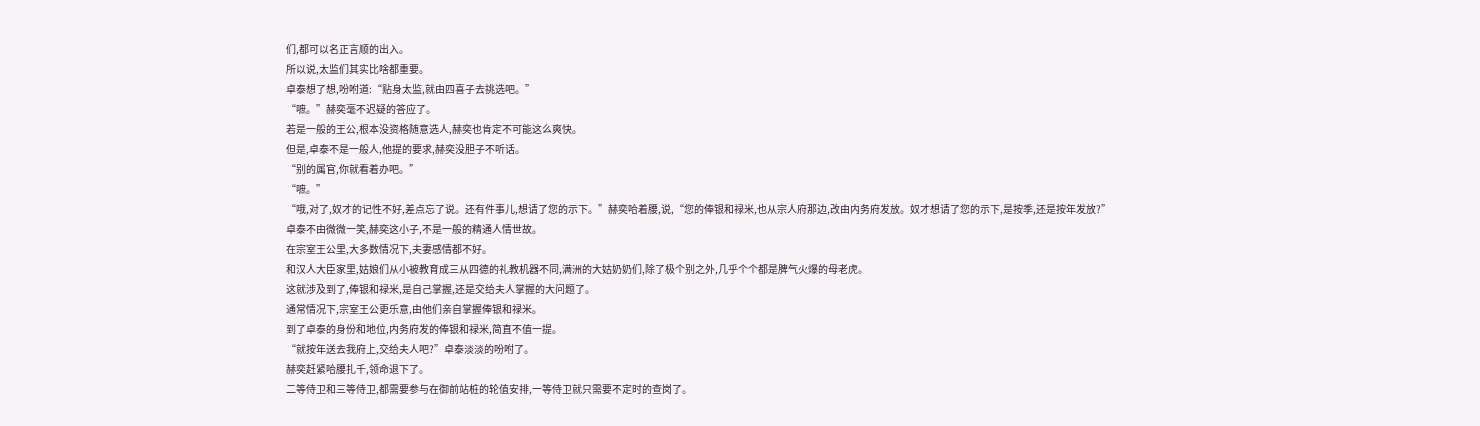们,都可以名正言顺的出入。
所以说,太监们其实比啥都重要。
卓泰想了想,吩咐道:“贴身太监,就由四喜子去挑选吧。”
“嗻。”赫奕毫不迟疑的答应了。
若是一般的王公,根本没资格随意选人,赫奕也肯定不可能这么爽快。
但是,卓泰不是一般人,他提的要求,赫奕没胆子不听话。
“别的属官,你就看着办吧。”
“嗻。”
“哦,对了,奴才的记性不好,差点忘了说。还有件事儿,想请了您的示下。”赫奕哈着腰,说,“您的俸银和禄米,也从宗人府那边,改由内务府发放。奴才想请了您的示下,是按季,还是按年发放?”
卓泰不由微微一笑,赫奕这小子,不是一般的精通人情世故。
在宗室王公里,大多数情况下,夫妻感情都不好。
和汉人大臣家里,姑娘们从小被教育成三从四德的礼教机器不同,满洲的大姑奶奶们,除了极个别之外,几乎个个都是脾气火爆的母老虎。
这就涉及到了,俸银和禄米,是自己掌握,还是交给夫人掌握的大问题了。
通常情况下,宗室王公更乐意,由他们亲自掌握俸银和禄米。
到了卓泰的身份和地位,内务府发的俸银和禄米,简直不值一提。
“就按年送去我府上,交给夫人吧?”卓泰淡淡的吩咐了。
赫奕赶紧哈腰扎千,领命退下了。
二等侍卫和三等侍卫,都需要参与在御前站桩的轮值安排,一等侍卫就只需要不定时的查岗了。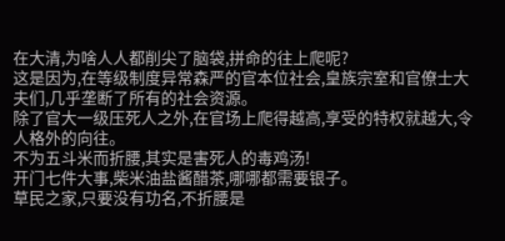在大清,为啥人人都削尖了脑袋,拼命的往上爬呢?
这是因为,在等级制度异常森严的官本位社会,皇族宗室和官僚士大夫们,几乎垄断了所有的社会资源。
除了官大一级压死人之外,在官场上爬得越高,享受的特权就越大,令人格外的向往。
不为五斗米而折腰,其实是害死人的毒鸡汤!
开门七件大事,柴米油盐酱醋茶,哪哪都需要银子。
草民之家,只要没有功名,不折腰是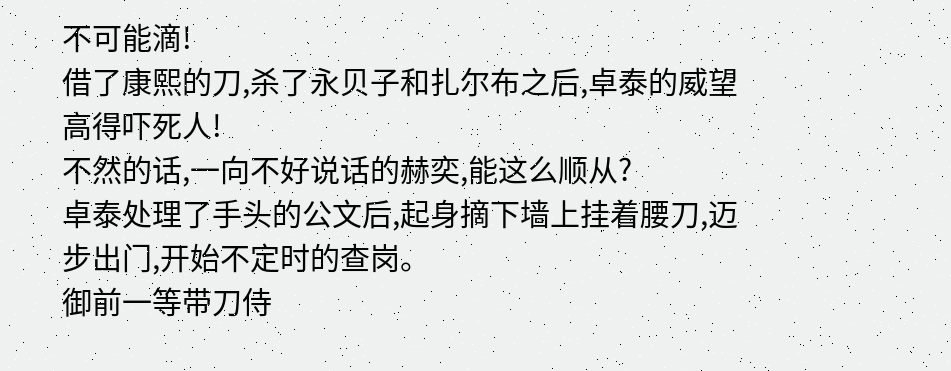不可能滴!
借了康熙的刀,杀了永贝子和扎尔布之后,卓泰的威望高得吓死人!
不然的话,一向不好说话的赫奕,能这么顺从?
卓泰处理了手头的公文后,起身摘下墙上挂着腰刀,迈步出门,开始不定时的查岗。
御前一等带刀侍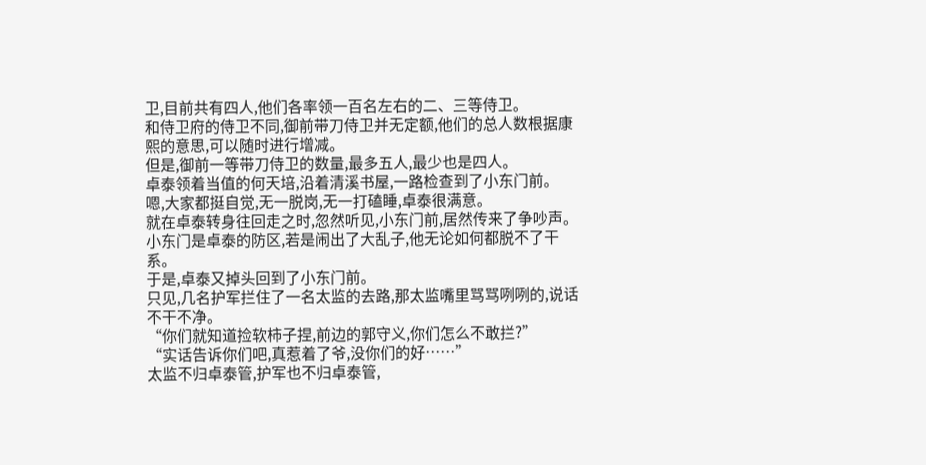卫,目前共有四人,他们各率领一百名左右的二、三等侍卫。
和侍卫府的侍卫不同,御前带刀侍卫并无定额,他们的总人数根据康熙的意思,可以随时进行增减。
但是,御前一等带刀侍卫的数量,最多五人,最少也是四人。
卓泰领着当值的何天培,沿着清溪书屋,一路检查到了小东门前。
嗯,大家都挺自觉,无一脱岗,无一打磕睡,卓泰很满意。
就在卓泰转身往回走之时,忽然听见,小东门前,居然传来了争吵声。
小东门是卓泰的防区,若是闹出了大乱子,他无论如何都脱不了干系。
于是,卓泰又掉头回到了小东门前。
只见,几名护军拦住了一名太监的去路,那太监嘴里骂骂咧咧的,说话不干不净。
“你们就知道捡软柿子捏,前边的郭守义,你们怎么不敢拦?”
“实话告诉你们吧,真惹着了爷,没你们的好……”
太监不归卓泰管,护军也不归卓泰管,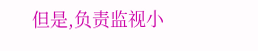但是,负责监视小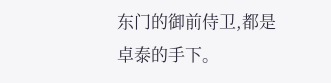东门的御前侍卫,都是卓泰的手下。